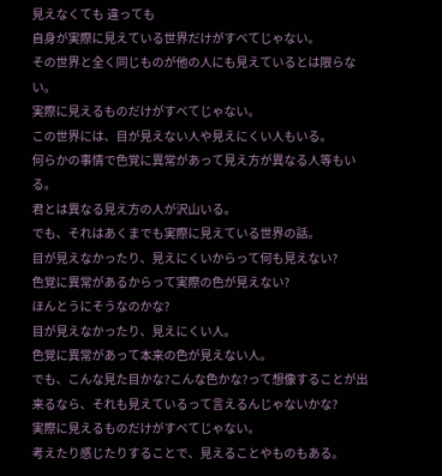見えなくても 違っても
自身が実際に見えている世界だけがすべてじゃない。
その世界と全く同じものが他の人にも見えているとは限らない。
実際に見えるものだけがすべてじゃない。
この世界には、目が見えない人や見えにくい人もいる。
何らかの事情で色覚に異常があって見え方が異なる人等もいる。
君とは異なる見え方の人が沢山いる。
でも、それはあくまでも実際に見えている世界の話。
目が見えなかったり、見えにくいからって何も見えない?
色覚に異常があるからって実際の色が見えない?
ほんとうにそうなのかな?
目が見えなかったり、見えにくい人。
色覚に異常があって本来の色が見えない人。
でも、こんな見た目かな?こんな色かな?って想像することが出来るなら、それも見えているって言えるんじゃないかな?
実際に見えるものだけがすべてじゃない。
考えたり感じたりすることで、見えることやものもある。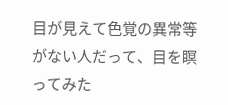目が見えて色覚の異常等がない人だって、目を瞑ってみた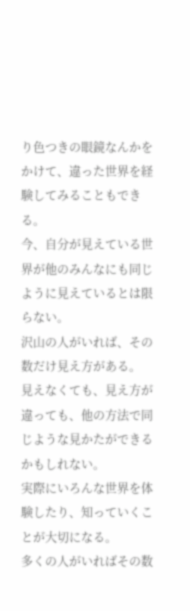り色つきの眼鏡なんかをかけて、違った世界を経験してみることもできる。
今、自分が見えている世界が他のみんなにも同じように見えているとは限らない。
沢山の人がいれば、その数だけ見え方がある。
見えなくても、見え方が違っても、他の方法で同じような見かたができるかもしれない。
実際にいろんな世界を体験したり、知っていくことが大切になる。
多くの人がいればその数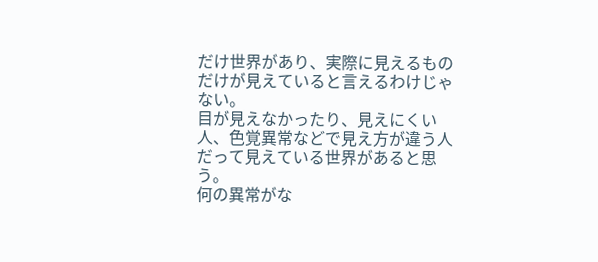だけ世界があり、実際に見えるものだけが見えていると言えるわけじゃない。
目が見えなかったり、見えにくい人、色覚異常などで見え方が違う人だって見えている世界があると思う。
何の異常がな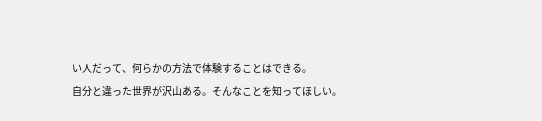い人だって、何らかの方法で体験することはできる。
自分と違った世界が沢山ある。そんなことを知ってほしい。